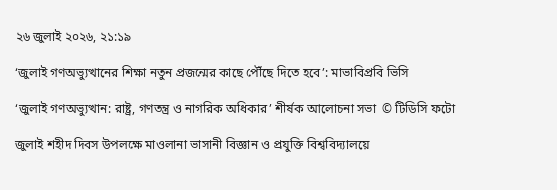২৬ জুলাই ২০২৬, ২১:১৯

‘জুলাই গণঅভ্যুত্থানের শিক্ষা নতুন প্রজন্মের কাছে পৌঁছে দিতে হবে’: মাভাবিপ্রবি ভিসি

‘জুলাই গণঅভ্যুত্থান: রাষ্ট্র, গণতন্ত্র ও নাগরিক অধিকার’ শীর্ষক আলোচনা সভা  © টিডিসি ফটো

জুলাই শহীদ দিবস উপলক্ষে মাওলানা ভাসানী বিজ্ঞান ও প্রযুক্তি বিশ্ববিদ্যালয়ে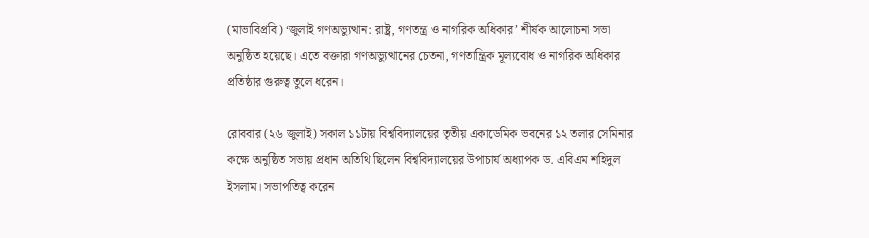(মাভাবিপ্রবি) ‘জুলাই গণঅভ্যুত্থান: রাষ্ট্র, গণতন্ত্র ও নাগরিক অধিকার’ শীর্ষক আলোচনা সভা অনুষ্ঠিত হয়েছে। এতে বক্তারা গণঅভ্যুত্থানের চেতনা, গণতান্ত্রিক মূল্যবোধ ও নাগরিক অধিকার প্রতিষ্ঠার গুরুত্ব তুলে ধরেন।

রোববার (২৬ জুলাই) সকাল ১১টায় বিশ্ববিদ্যালয়ের তৃতীয় একাডেমিক ভবনের ১২ তলার সেমিনার কক্ষে অনুষ্ঠিত সভায় প্রধান অতিথি ছিলেন বিশ্ববিদ্যালয়ের উপাচার্য অধ্যাপক ড. এবিএম শহিদুল ইসলাম। সভাপতিত্ব করেন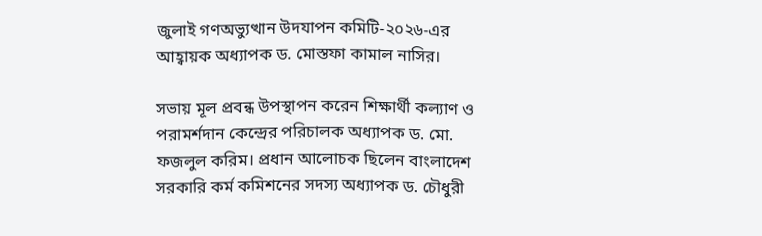জুলাই গণঅভ্যুত্থান উদযাপন কমিটি-২০২৬-এর আহ্বায়ক অধ্যাপক ড. মোস্তফা কামাল নাসির।

সভায় মূল প্রবন্ধ উপস্থাপন করেন শিক্ষার্থী কল্যাণ ও পরামর্শদান কেন্দ্রের পরিচালক অধ্যাপক ড. মো. ফজলুল করিম। প্রধান আলোচক ছিলেন বাংলাদেশ সরকারি কর্ম কমিশনের সদস্য অধ্যাপক ড. চৌধুরী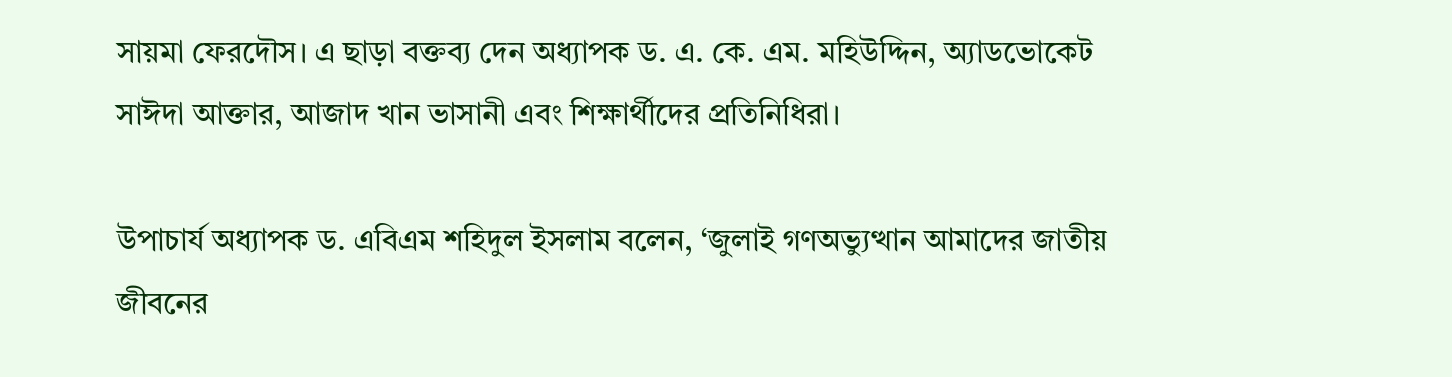সায়মা ফেরদৌস। এ ছাড়া বক্তব্য দেন অধ্যাপক ড. এ. কে. এম. মহিউদ্দিন, অ্যাডভোকেট সাঈদা আক্তার, আজাদ খান ভাসানী এবং শিক্ষার্থীদের প্রতিনিধিরা।

উপাচার্য অধ্যাপক ড. এবিএম শহিদুল ইসলাম বলেন, ‘জুলাই গণঅভ্যুত্থান আমাদের জাতীয় জীবনের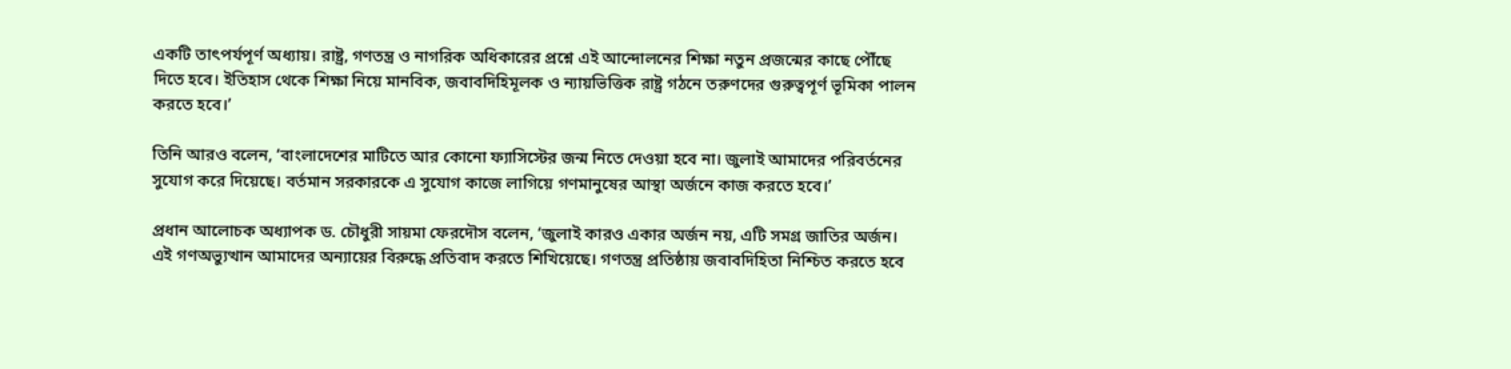একটি তাৎপর্যপূর্ণ অধ্যায়। রাষ্ট্র, গণতন্ত্র ও নাগরিক অধিকারের প্রশ্নে এই আন্দোলনের শিক্ষা নতুন প্রজন্মের কাছে পৌঁছে দিতে হবে। ইতিহাস থেকে শিক্ষা নিয়ে মানবিক, জবাবদিহিমূলক ও ন্যায়ভিত্তিক রাষ্ট্র গঠনে তরুণদের গুরুত্বপূর্ণ ভূমিকা পালন করতে হবে।’

তিনি আরও বলেন, ‘বাংলাদেশের মাটিতে আর কোনো ফ্যাসিস্টের জন্ম নিতে দেওয়া হবে না। জুলাই আমাদের পরিবর্তনের সুযোগ করে দিয়েছে। বর্তমান সরকারকে এ সুযোগ কাজে লাগিয়ে গণমানুষের আস্থা অর্জনে কাজ করতে হবে।’

প্রধান আলোচক অধ্যাপক ড. চৌধুরী সায়মা ফেরদৌস বলেন, ‘জুলাই কারও একার অর্জন নয়, এটি সমগ্র জাতির অর্জন। এই গণঅভ্যুত্থান আমাদের অন্যায়ের বিরুদ্ধে প্রতিবাদ করতে শিখিয়েছে। গণতন্ত্র প্রতিষ্ঠায় জবাবদিহিতা নিশ্চিত করতে হবে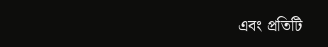এবং প্রতিটি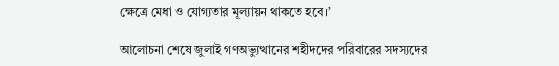ক্ষেত্রে মেধা ও যোগ্যতার মূল্যায়ন থাকতে হবে।’

আলোচনা শেষে জুলাই গণঅভ্যুত্থানের শহীদদের পরিবারের সদস্যদের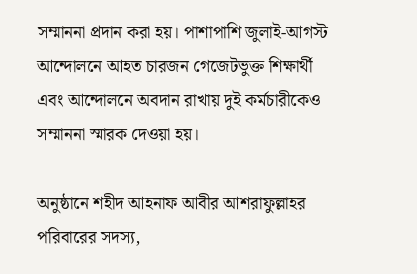সম্মাননা প্রদান করা হয়। পাশাপাশি জুলাই-আগস্ট আন্দোলনে আহত চারজন গেজেটভুক্ত শিক্ষার্থী এবং আন্দোলনে অবদান রাখায় দুই কর্মচারীকেও সম্মাননা স্মারক দেওয়া হয়।

অনুষ্ঠানে শহীদ আহনাফ আবীর আশরাফুল্লাহর পরিবারের সদস্য,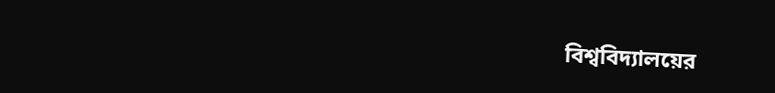বিশ্ববিদ্যালয়ের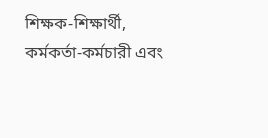শিক্ষক-শিক্ষার্থী, কর্মকর্তা-কর্মচারী এবং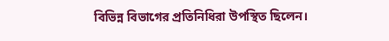বিভিন্ন বিভাগের প্রতিনিধিরা উপস্থিত ছিলেন।